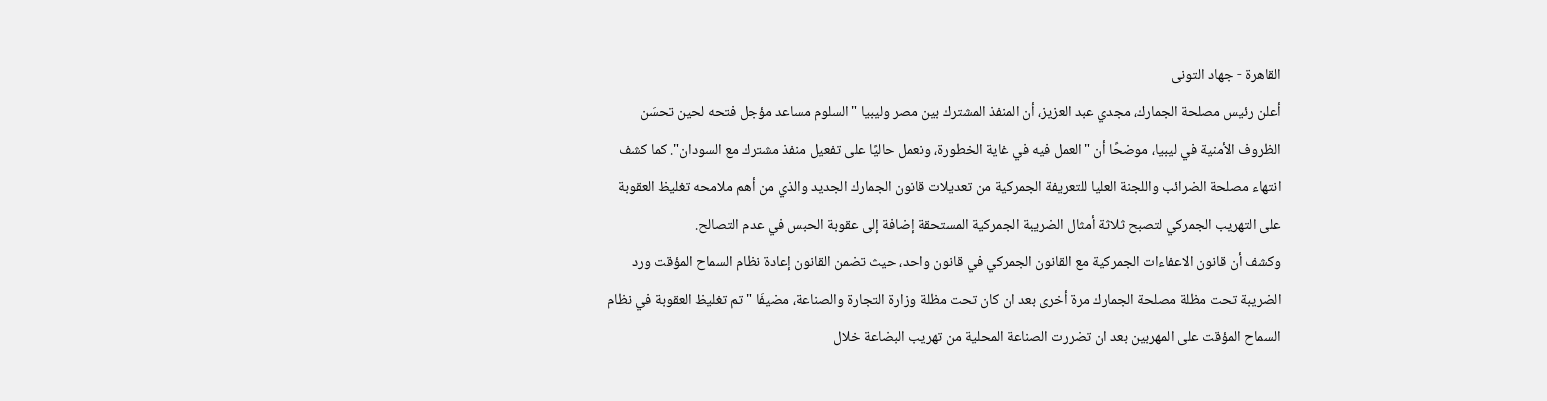القاهرة - جهاد التونى
أعلن رئيس مصلحة الجمارك، مجدي عبد العزيز، أن المنفذ المشترك بين مصر وليبيا "السلوم مساعد مؤجل فتحه لحين تحسَن الظروف الأمنية في ليبيا، موضحًا أن "العمل فيه في غاية الخطورة، ونعمل حاليًا على تفعيل منفذ مشترك مع السودان". كما كشف انتهاء مصلحة الضرائب واللجنة العليا للتعريفة الجمركية من تعديلات قانون الجمارك الجديد والذي من أهم ملامحه تغليظ العقوبة على التهريب الجمركي لتصبح ثلاثة أمثال الضريبة الجمركية المستحقة إضافة إلى عقوبة الحبس في عدم التصالح.
وكشف أن قانون الاعفاءات الجمركية مع القانون الجمركي في قانون واحد، حيث تضمن القانون إعادة نظام السماح المؤقت ورد الضريبة تحت مظلة مصلحة الجمارك مرة أخرى بعد ان كان تحت مظلة وزارة التجارة والصناعة، مضيفَا "تم تغليظ العقوبة في نظام السماح المؤقت على المهربين بعد ان تضررت الصناعة المحلية من تهريب البضاعة خلال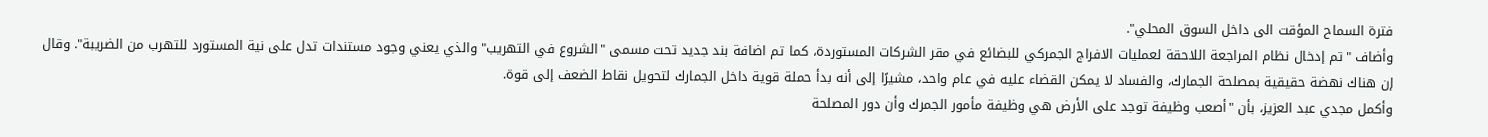فترة السماح المؤقت الى داخل السوق المحلي".
وأضاف "تم إدخال نظام المراجعة اللاحقة لعمليات الافراج الجمركي للبضائع في مقر الشركات المستوردة، كما تم اضافة بند جديد تحت مسمى "الشروع في التهريب" والذي يعني وجود مستندات تدل على نية المستورد للتهرب من الضريبة". وقال إن هناك نهضة حقيقية بمصلحة الجمارك، والفساد لا يمكن القضاء عليه في عام واحد، مشيرًا إلى أنه بدأ حملة قوية داخل الجمارك لتحويل نقاط الضعف إلى قوة.
وأكمل مجدي عبد العزيز، بأن "أصعب وظيفة توجد على الأرض هي وظيفة مأمور الجمرك وأن دور المصلحة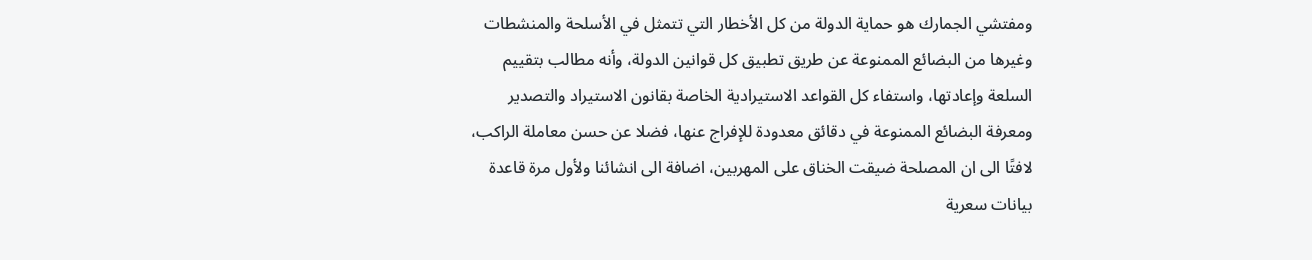ومفتشي الجمارك هو حماية الدولة من كل الأخطار التي تتمثل في الأسلحة والمنشطات وغيرها من البضائع الممنوعة عن طريق تطبيق كل قوانين الدولة، وأنه مطالب بتقييم السلعة وإعادتها، واستفاء كل القواعد الاستيرادية الخاصة بقانون الاستيراد والتصدير ومعرفة البضائع الممنوعة في دقائق معدودة للإفراج عنها، فضلا عن حسن معاملة الراكب، لافتًا الى ان المصلحة ضيقت الخناق على المهربين، اضافة الى انشائنا ولأول مرة قاعدة بيانات سعرية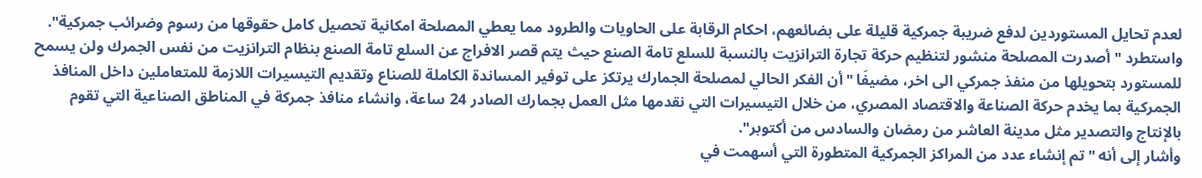لعدم تحايل المستوردين لدفع ضريبة جمركية قليلة على بضائعهم، احكام الرقابة على الحاويات والطرود مما يعطي المصلحة امكانية تحصيل كامل حقوقها من رسوم وضرائب جمركية".
واستطرد "أصدرت المصلحة منشور لتنظيم حركة تجارة الترانزيت بالنسبة للسلع تامة الصنع حيث يتم قصر الافراج عن السلع تامة الصنع بنظام الترانزيت من نفس الجمرك ولن يسمح للمستورد بتحويلها من منفذ جمركي الى اخر، مضيفَا "أن الفكر الحالي لمصلحة الجمارك يرتكز على توفير المساندة الكاملة للصناع وتقديم التيسيرات اللازمة للمتعاملين داخل المنافذ الجمركية بما يخدم حركة الصناعة والاقتصاد المصري، من خلال التيسيرات التي نقدمها مثل العمل بجمارك الصادر 24 ساعة، وانشاء منافذ جمركة في المناطق الصناعية التي تقوم بالإنتاج والتصدير مثل مدينة العاشر من رمضان والسادس من أكتوبر".
وأشار إلى أنه "تم إنشاء عدد من المراكز الجمركية المتطورة التي أسهمت في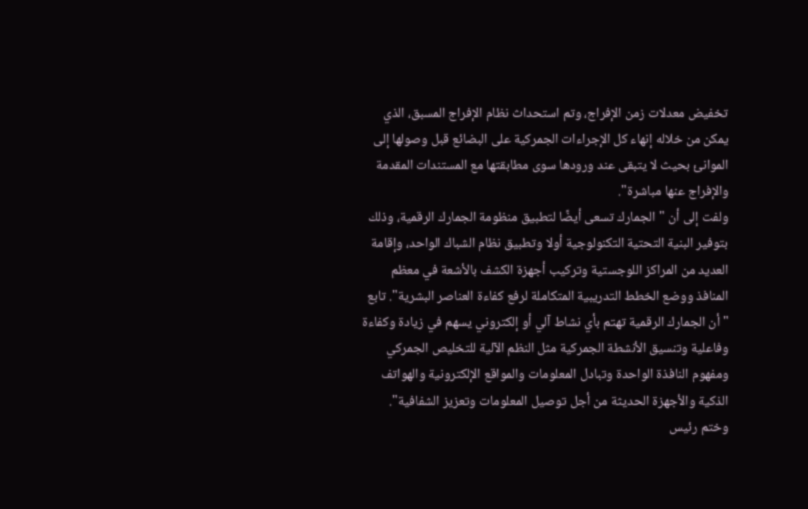تخفيض معدلات زمن الإفراج، وتم استحداث نظام الإفراج المسبق، الذي يمكن من خلاله إنهاء كل الإجراءات الجمركية على البضائع قبل وصولها إلى الموانئ بحيث لا يتبقى عند ورودها سوى مطابقتها مع المستندات المقدمة والإفراج عنها مباشرة".
ولفت إلى أن "الجمارك تسعى أيضًا لتطبيق منظومة الجمارك الرقمية، وذلك بتوفير البنية التحتية التكنولوجية أولا وتطبيق نظام الشباك الواحد، وإقامة العديد من المراكز اللوجستية وتركيب أجهزة الكشف بالأشعة في معظم المنافذ ووضع الخطط التدريبية المتكاملة لرفع كفاءة العناصر البشرية". تابع "أن الجمارك الرقمية تهتم بأي نشاط آلي أو إلكتروني يسهم في زيادة وكفاءة وفاعلية وتنسيق الأنشطة الجمركية مثل النظم الآلية للتخليص الجمركي ومفهوم النافذة الواحدة وتبادل المعلومات والمواقع الإلكترونية والهواتف الذكية والأجهزة الحديثة من أجل توصيل المعلومات وتعزيز الشفافية".
وختم رئيس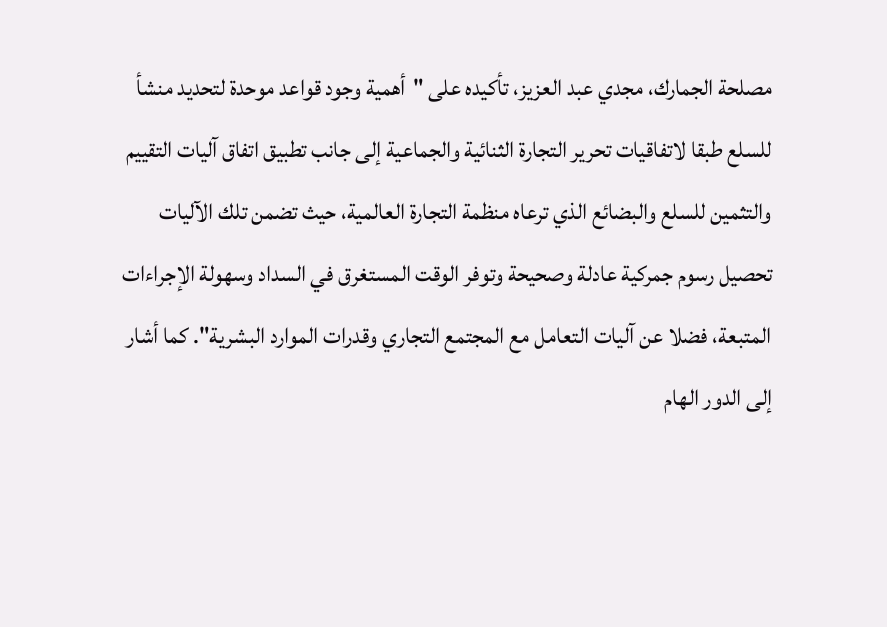مصلحة الجمارك، مجدي عبد العزيز، تأكيده على "أهمية وجود قواعد موحدة لتحديد منشأ للسلع طبقا لاتفاقيات تحرير التجارة الثنائية والجماعية إلى جانب تطبيق اتفاق آليات التقييم والتثمين للسلع والبضائع الذي ترعاه منظمة التجارة العالمية، حيث تضمن تلك الآليات تحصيل رسوم جمركية عادلة وصحيحة وتوفر الوقت المستغرق في السداد وسهولة الإجراءات المتبعة، فضلا عن آليات التعامل مع المجتمع التجاري وقدرات الموارد البشرية". كما أشار إلى الدور الهام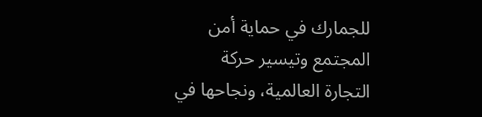للجمارك في حماية أمن المجتمع وتيسير حركة التجارة العالمية، ونجاحها في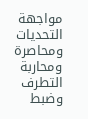مواجهة التحديات ومحاصرة ومحاربة التطرف وضبط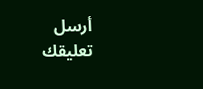أرسل تعليقك